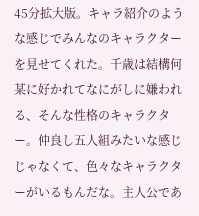45分拡大版。キャラ紹介のような感じでみんなのキャラクターを見せてくれた。千歳は結構何某に好かれてなにがしに嫌われる、そんな性格のキャラクター。仲良し五人組みたいな感じじゃなくて、色々なキャラクターがいるもんだな。主人公であ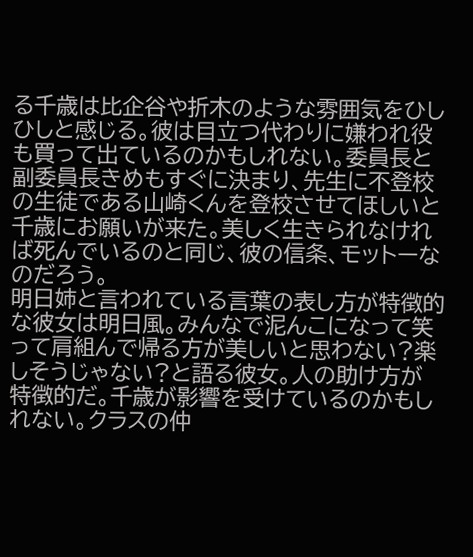る千歳は比企谷や折木のような雰囲気をひしひしと感じる。彼は目立つ代わりに嫌われ役も買って出ているのかもしれない。委員長と副委員長きめもすぐに決まり、先生に不登校の生徒である山崎くんを登校させてほしいと千歳にお願いが来た。美しく生きられなければ死んでいるのと同じ、彼の信条、モットーなのだろう。
明日姉と言われている言葉の表し方が特徴的な彼女は明日風。みんなで泥んこになって笑って肩組んで帰る方が美しいと思わない?楽しそうじゃない?と語る彼女。人の助け方が特徴的だ。千歳が影響を受けているのかもしれない。クラスの仲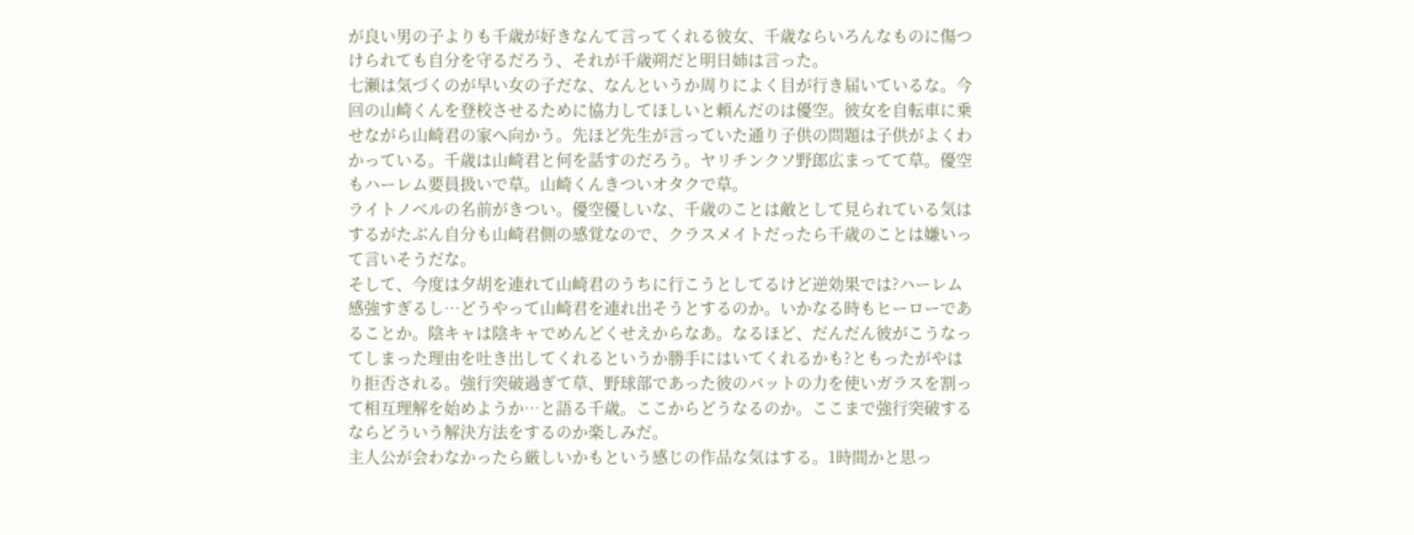が良い男の子よりも千歳が好きなんて言ってくれる彼女、千歳ならいろんなものに傷つけられても自分を守るだろう、それが千歳朔だと明日姉は言った。
七瀬は気づくのが早い女の子だな、なんというか周りによく目が行き届いているな。今回の山崎くんを登校させるために協力してほしいと頼んだのは優空。彼女を自転車に乗せながら山崎君の家へ向かう。先ほど先生が言っていた通り子供の問題は子供がよくわかっている。千歳は山崎君と何を話すのだろう。ヤリチンクソ野郎広まってて草。優空もハーレム要員扱いで草。山崎くんきついオタクで草。
ライトノベルの名前がきつい。優空優しいな、千歳のことは敵として見られている気はするがたぶん自分も山崎君側の感覚なので、クラスメイトだったら千歳のことは嫌いって言いそうだな。
そして、今度は夕胡を連れて山崎君のうちに行こうとしてるけど逆効果では?ハーレム感強すぎるし…どうやって山崎君を連れ出そうとするのか。いかなる時もヒーローであることか。陰キャは陰キャでめんどくせえからなあ。なるほど、だんだん彼がこうなってしまった理由を吐き出してくれるというか勝手にはいてくれるかも?ともったがやはり拒否される。強行突破過ぎて草、野球部であった彼のバットの力を使いガラスを割って相互理解を始めようか…と語る千歳。ここからどうなるのか。ここまで強行突破するならどういう解決方法をするのか楽しみだ。
主人公が会わなかったら厳しいかもという感じの作品な気はする。1時間かと思っ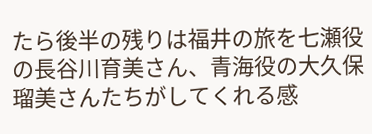たら後半の残りは福井の旅を七瀬役の長谷川育美さん、青海役の大久保瑠美さんたちがしてくれる感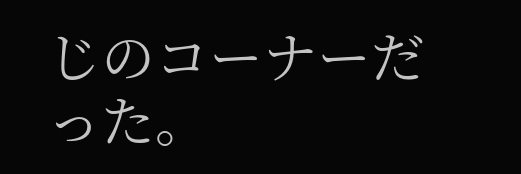じのコーナーだった。